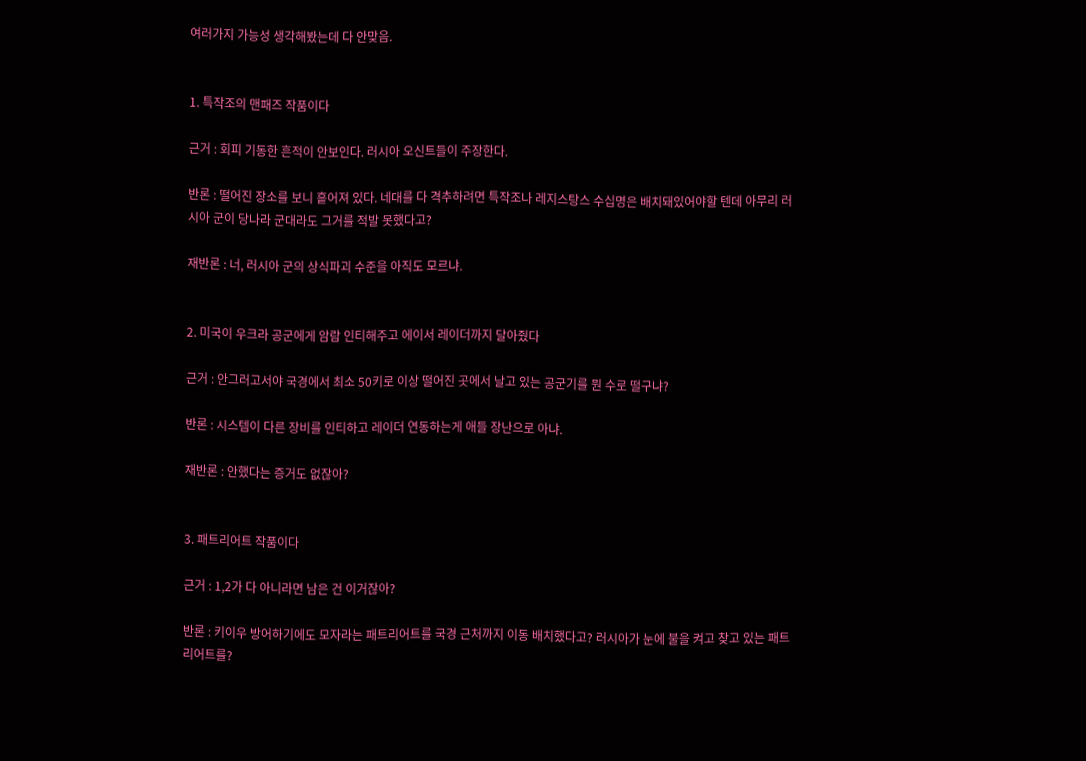여러가지 가능성 생각해봤는데 다 안맞음.


1. 특작조의 맨패즈 작품이다

근거 : 회피 기동한 흔적이 안보인다. 러시아 오신트들이 주장한다.

반론 : 떨어진 장소를 보니 흩어져 있다. 네대를 다 격추하려면 특작조나 레지스탕스 수십명은 배치돼있어야할 텐데 아무리 러시아 군이 당나라 군대라도 그거를 적발 못했다고?

재반론 : 너, 러시아 군의 상식파괴 수준을 아직도 모르냐.


2. 미국이 우크라 공군에게 암람 인티해주고 에이서 레이더까지 달아줬다

근거 : 안그러고서야 국경에서 최소 50키로 이상 떨어진 곳에서 날고 있는 공군기를 뭔 수로 떨구냐?

반론 : 시스템이 다른 장비를 인티하고 레이더 연동하는게 애들 장난으로 아냐.

재반론 : 안했다는 증거도 없잖아?


3. 패트리어트 작품이다

근거 : 1,2가 다 아니라면 남은 건 이거잖아?

반론 : 키이우 방어하기에도 모자라는 패트리어트를 국경 근처까지 이동 배치했다고? 러시아가 눈에 불을 켜고 찾고 있는 패트리어트를?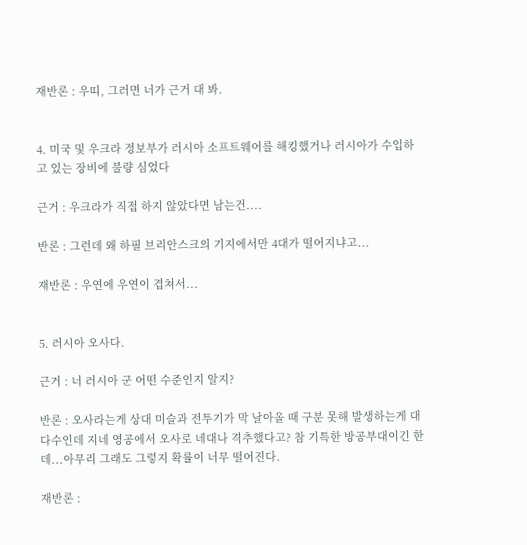재반론 : 우띠, 그러면 너가 근거 대 봐.


4. 미국 및 우크라 정보부가 러시아 소프트웨어를 해킹했거나 러시아가 수입하고 있는 장비에 불량 심었다

근거 : 우크라가 직접 하지 않았다면 남는건....

반론 : 그런데 왜 하필 브리안스크의 기지에서만 4대가 떨어지냐고...

재반론 : 우연에 우연이 겹쳐서...


5. 러시아 오사다.

근거 : 너 러시아 군 어떤 수준인지 알지?

반론 : 오사라는게 상대 미슬과 전투기가 막 날아올 때 구분 못해 발생하는게 대다수인데 지네 영공에서 오사로 네대나 격추했다고? 참 기특한 방공부대이긴 한데...아무리 그래도 그렇지 확률이 너무 떨어진다.

재반론 :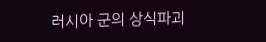러시아 군의 상식파괴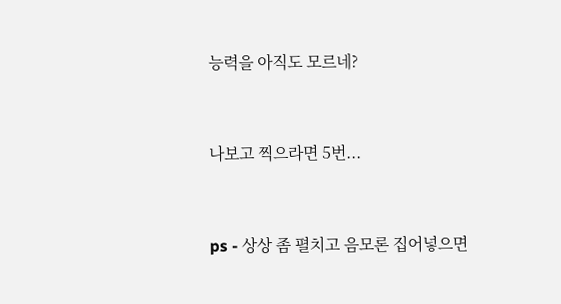능력을 아직도 모르네?


나보고 찍으라면 5번...


ps - 상상 좀 펼치고 음모론 집어넣으면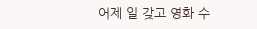어제 일 갖고 영화 수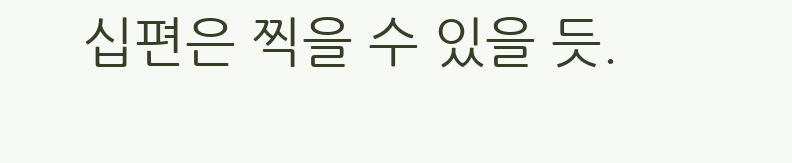십편은 찍을 수 있을 듯.